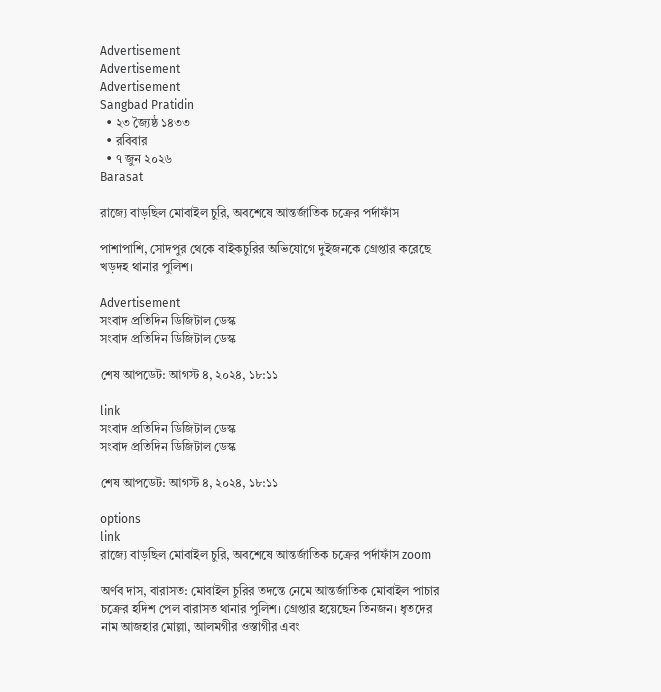Advertisement
Advertisement
Advertisement
Sangbad Pratidin
  • ২৩ জ্যৈষ্ঠ ১৪৩৩
  • রবিবার
  • ৭ জুন ২০২৬
Barasat

রাজ্যে বাড়ছিল মোবাইল চুরি, অবশেষে আন্তর্জাতিক চক্রের পর্দাফাঁস

পাশাপাশি, সোদপুর থেকে বাইকচুরির অভিযোগে দুইজনকে গ্রেপ্তার করেছে খড়দহ থানার পুলিশ।

Advertisement
সংবাদ প্রতিদিন ডিজিটাল ডেস্ক
সংবাদ প্রতিদিন ডিজিটাল ডেস্ক

শেষ আপডেট: আগস্ট ৪, ২০২৪, ১৮:১১

link
সংবাদ প্রতিদিন ডিজিটাল ডেস্ক
সংবাদ প্রতিদিন ডিজিটাল ডেস্ক

শেষ আপডেট: আগস্ট ৪, ২০২৪, ১৮:১১

options
link
রাজ্যে বাড়ছিল মোবাইল চুরি, অবশেষে আন্তর্জাতিক চক্রের পর্দাফাঁস zoom

অর্ণব দাস, বারাসত: মোবাইল চুরির তদন্তে নেমে আন্তর্জাতিক মোবাইল পাচার চক্রের হদিশ পেল বারাসত থানার পুলিশ। গ্রেপ্তার হয়েছেন তিনজন। ধৃতদের নাম আজহার মোল্লা, আলমগীর ওস্তাগীর এবং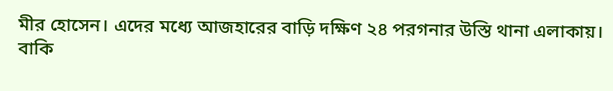মীর হোসেন। এদের মধ্যে আজহারের বাড়ি দক্ষিণ ২৪ পরগনার উস্তি থানা এলাকায়। বাকি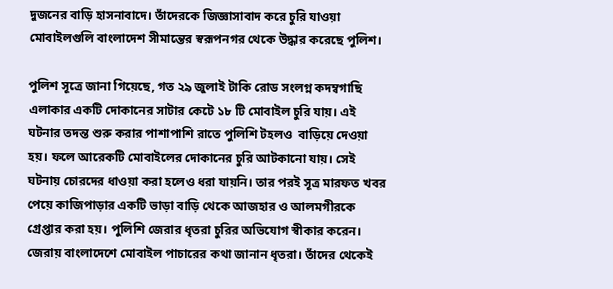দুজনের বাড়ি হাসনাবাদে। তাঁদেরকে জিজ্ঞাসাবাদ করে চুরি যাওয়া মোবাইলগুলি বাংলাদেশ সীমান্তের স্বরূপনগর থেকে উদ্ধার করেছে পুলিশ।

পুলিশ সূত্রে জানা গিয়েছে, গত ২৯ জুলাই টাকি রোড সংলগ্ন কদম্বগাছি এলাকার একটি দোকানের সাটার কেটে ১৮ টি মোবাইল চুরি যায়। এই ঘটনার তদন্ত শুরু করার পাশাপাশি রাতে পুলিশি টহলও  বাড়িয়ে দেওয়া হয়। ফলে আরেকটি মোবাইলের দোকানের চুরি আটকানো যায়। সেই ঘটনায় চোরদের ধাওয়া করা হলেও ধরা যায়নি। তার পরই সূত্র মারফত খবর পেয়ে কাজিপাড়ার একটি ভাড়া বাড়ি থেকে আজহার ও আলমগীরকে গ্রেপ্তার করা হয়। পুলিশি জেরার ধৃতরা চুরির অভিযোগ স্বীকার করেন। জেরায় বাংলাদেশে মোবাইল পাচারের কথা জানান ধৃতরা। তাঁদের থেকেই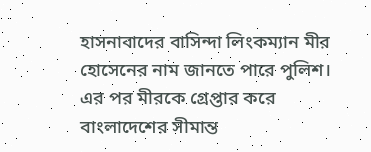হাসনাবাদের বাসিন্দা লিংকম্যান মীর হোসেনের নাম জানতে পারে পুলিশ। এর পর মীরকে গ্রেপ্তার করে বাংলাদেশের সীমান্ত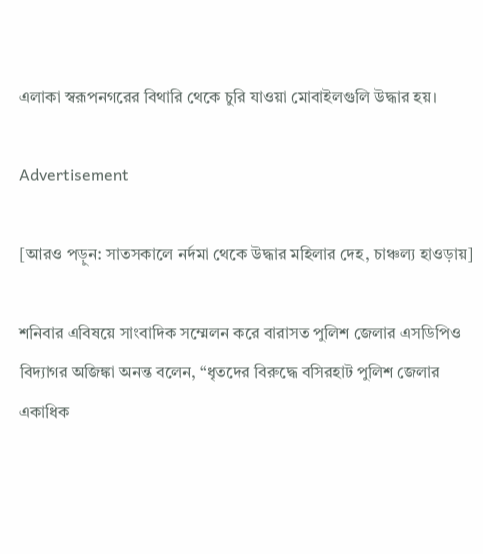এলাকা স্বরূপনগরের বিথারি থেকে চুরি যাওয়া মোবাইলগুলি উদ্ধার হয়।

Advertisement

[আরও পড়ুন: সাতসকালে নর্দমা থেকে উদ্ধার মহিলার দেহ, চাঞ্চল্য হাওড়ায়]

শনিবার এবিষয়ে সাংবাদিক সম্মেলন করে বারাসত পুলিশ জেলার এসডিপিও বিদ্যাগর অজিঙ্কা অনন্ত বলেন, “ধৃতদের বিরুদ্ধে বসিরহাট পুলিশ জেলার একাধিক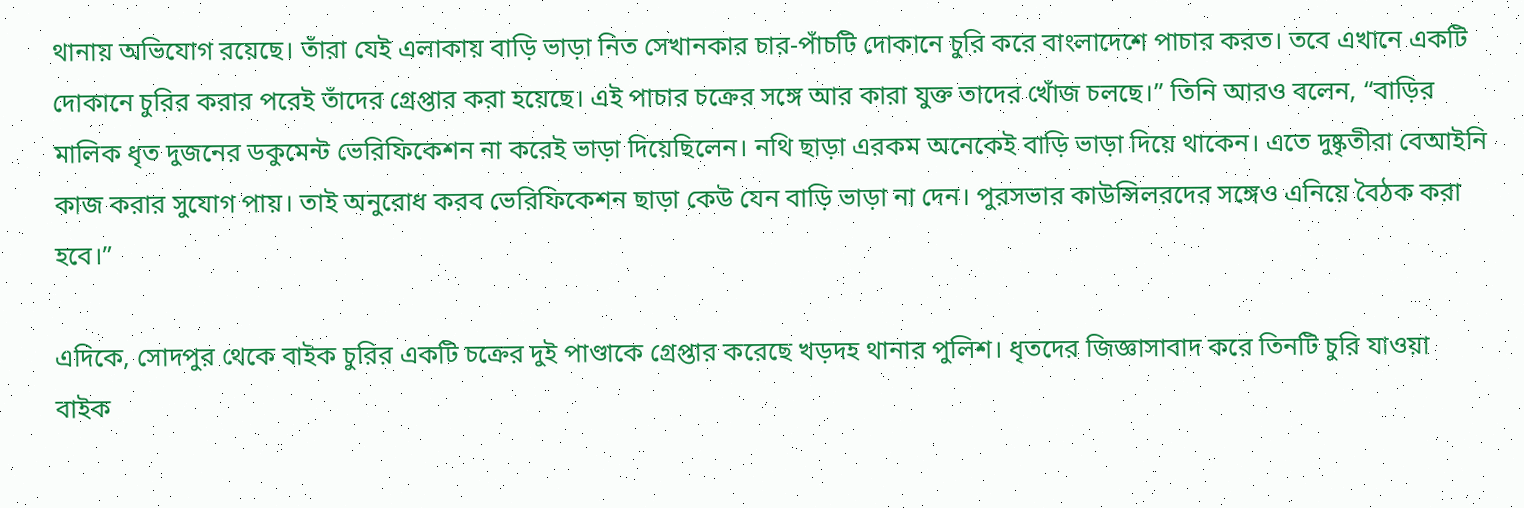থানায় অভিযোগ রয়েছে। তাঁরা যেই এলাকায় বাড়ি ভাড়া নিত সেখানকার চার-পাঁচটি দোকানে চুরি করে বাংলাদেশে পাচার করত। তবে এখানে একটি দোকানে চুরির করার পরেই তাঁদের গ্রেপ্তার করা হয়েছে। এই পাচার চক্রের সঙ্গে আর কারা যুক্ত তাদের খোঁজ চলছে।” তিনি আরও বলেন, “বাড়ির মালিক ধৃত দুজনের ডকুমেন্ট ভেরিফিকেশন না করেই ভাড়া দিয়েছিলেন। নথি ছাড়া এরকম অনেকেই বাড়ি ভাড়া দিয়ে থাকেন। এতে দুষ্কৃতীরা বেআইনি কাজ করার সুযোগ পায়। তাই অনুরোধ করব ভেরিফিকেশন ছাড়া কেউ যেন বাড়ি ভাড়া না দেন। পুরসভার কাউন্সিলরদের সঙ্গেও এনিয়ে বৈঠক করা হবে।”

এদিকে, সোদপুর থেকে বাইক চুরির একটি চক্রের দুই পাণ্ডাকে গ্রেপ্তার করেছে খড়দহ থানার পুলিশ। ধৃতদের জিজ্ঞাসাবাদ করে তিনটি চুরি যাওয়া বাইক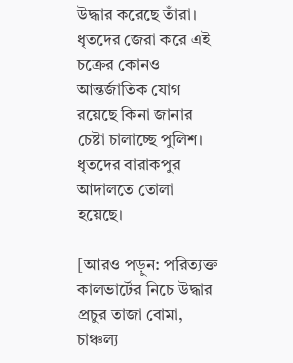উদ্ধার করেছে তাঁরা। ধৃতদের জেরা করে এই চক্রের কোনও আন্তর্জাতিক যোগ রয়েছে কিনা জানার চেষ্টা চালাচ্ছে পুলিশ। ধৃতদের বারাকপুর আদালতে তোলা হয়েছে।

[আরও পড়ুন: পরিত্যক্ত কালভার্টের নিচে উদ্ধার প্রচুর তাজা বোমা, চাঞ্চল্য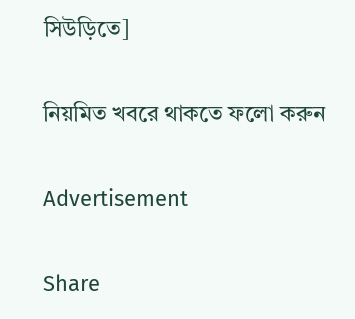সিউড়িতে]

নিয়মিত খবরে থাকতে ফলো করুন

Advertisement

Share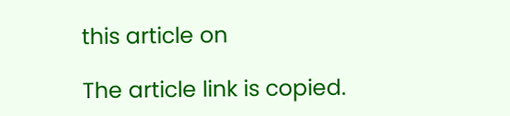this article on

The article link is copied.